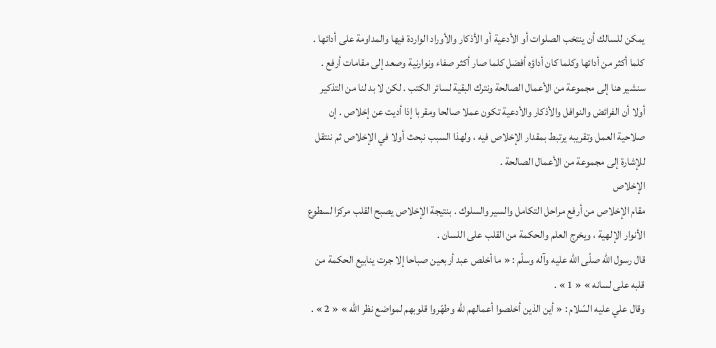يمكن للسالك أن ينتخب الصلوات أو الأدعية أو الأذكار والأوراد الواردة فيها والمداومة على أدائها . كلما أكثر من أدائها وكلما كان أداؤه أفضل كلما صار أكثر صفاء ونوارنية وصعد إلى مقامات أرفع .
سنشير هنا إلى مجموعة من الأعمال الصالحة ونترك البقية لسائر الكتب . لكن لا بد لنا من التذكير أولا أن الفرائض والنوافل والأذكار والأدعية تكون عملا صالحا ومقربا إذا أديت عن إخلاص . إن صلاحية العمل وتقريبه يرتبط بمقدار الإخلاص فيه ، ولهذا السبب نبحث أولا في الإخلاص ثم ننتقل للإشارة إلى مجموعة من الأعمال الصالحة .
الإخلاص
مقام الإخلاص من أرفع مراحل التكامل والسير والسلوك . بنتيجة الإخلاص يصبح القلب مركزا لسطوع الأنوار الإلهية ، ويخرج العلم والحكمة من القلب على اللسان .
قال رسول اللّه صلّى اللّه عليه وآله وسلّم : « ما أخلص عبد أربعين صباحا إلا جرت ينابيع الحكمة من قلبه على لسانه » « 1 » .
وقال علي عليه السّلام : « أين الذين أخلصوا أعمالهم للّه وطهّروا قلوبهم لمواضع نظر اللّه » « 2 » .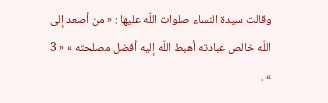وقالت سيدة النساء صلوات اللّه عليها : « من أصعد إلى اللّه خالص عبادته أهبط اللّه إليه أفضل مصلحته » « 3 » .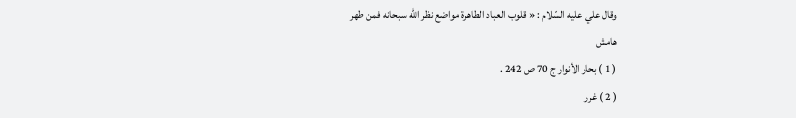وقال علي عليه السّلام : « قلوب العباد الطاهرة مواضع نظر اللّه سبحانه فمن طهر
هامش
( 1 ) بحار الأنوار ج 70 ص 242 .
( 2 ) غرر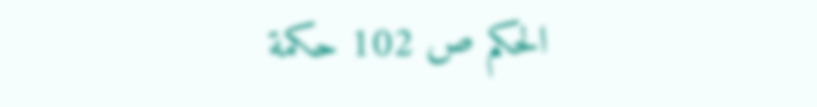الحكم ص 102 حكمة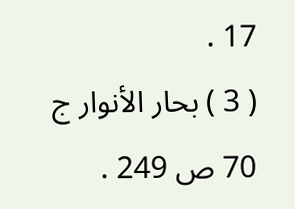17 .
( 3 ) بحار الأنوار ج 70 ص 249 .